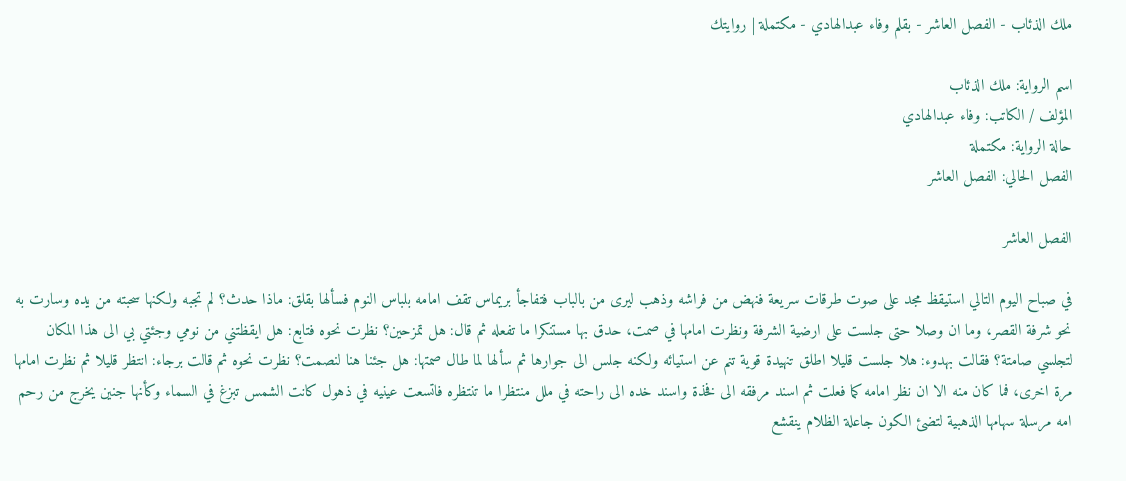ملك الذئاب - الفصل العاشر - بقلم وفاء عبدالهادي - مكتملة | روايتك

اسم الرواية: ملك الذئاب
المؤلف / الكاتب: وفاء عبدالهادي
حالة الرواية: مكتملة
الفصل الحالي: الفصل العاشر

الفصل العاشر

في صباح اليوم التالي استيقظ مجد على صوت طرقات سريعة فنهض من فراشه وذهب ليرى من بالباب فتفاجأ بريماس تقف امامه بلباس النوم فسألها بقلق: ماذا حدث؟ لم تجبه ولكنها سحبته من يده وسارت به نحو شرفة القصر، وما ان وصلا حتى جلست على ارضية الشرفة ونظرت امامها في صمت، حدق بها مستنكرا ما تفعله ثم قال: هل تمزحين؟ نظرت نحوه فتابع: هل ايقظتني من نومي وجئتي بي الى هذا المكان لتجلسي صامتة؟ فقالت بهدوء: هلا جلست قليلا اطلق تنهيدة قوية تنم عن استيائه ولكنه جلس الى جوارها ثم سألها لما طال صمتها: هل جئنا هنا لنصمت؟ نظرت نحوه ثم قالت برجاء: انتظر قليلا ثم نظرت امامها مرة اخرى، فما كان منه الا ان نظر امامه كما فعلت ثم اسند مرفقه الى فخذة واسند خده الى راحته في ملل منتظرا ما تنتظره فاتسعت عينيه في ذهول كانت الشمس تبزغ في السماء وكأنها جنين يخرج من رحم امه مرسلة سهامها الذهبية لتضئ الكون جاعلة الظلام ينقشع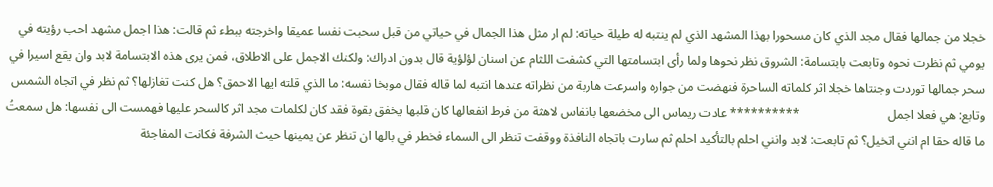خجلا من جمالها فقال مجد الذي كان مسحورا بهذا المشهد الذي لم ينتبه له طيلة حياته: لم ار مثل هذا الجمال في حياتي من قبل سحبت نفسا عميقا واخرجته ببطء ثم قالت: هذا اجمل مشهد احب رؤيته في يومي ثم نظرت نحوه وتابعت بابتسامة: الشروق نظر نحوها ولما رأى ابتسامتها التي كشفت اللثام عن اسنان لؤلؤية قال بدون ادراك: ولكنك الاجمل على الاطلاق، فمن يرى هذه الابتسامة لابد وان يقع اسيرا في سحر جمالها توردت وجنتاها خجلا اثر كلماته الساحرة فنهضت من جواره واسرعت هاربة من نظراته عندها انتبه لما قاله فقال موبخا نفسه: ما الذي قلته ايها الاحمق؟ هل كنت تغازلها؟ ثم نظر في اتجاه الشمس وتابع: هي فعلا اجمل                            ********** عادت ريماس الى مخضعها بانفاس لاهثة من فرط انفعالها كان قلبها يخفق بقوة فقد كان لكلمات مجد اثر كالسحر عليها فهمست الى نفسها: هل سمعتُ ما قاله حقا ام انني اتخيل؟ ثم تابعت: لابد وانني احلم بالتأكيد احلم ثم سارت باتجاه النافذة ووقفت تنظر الى السماء فخطر في بالها ان تنظر عن يمينها حيث الشرفة فكانت المفاجئة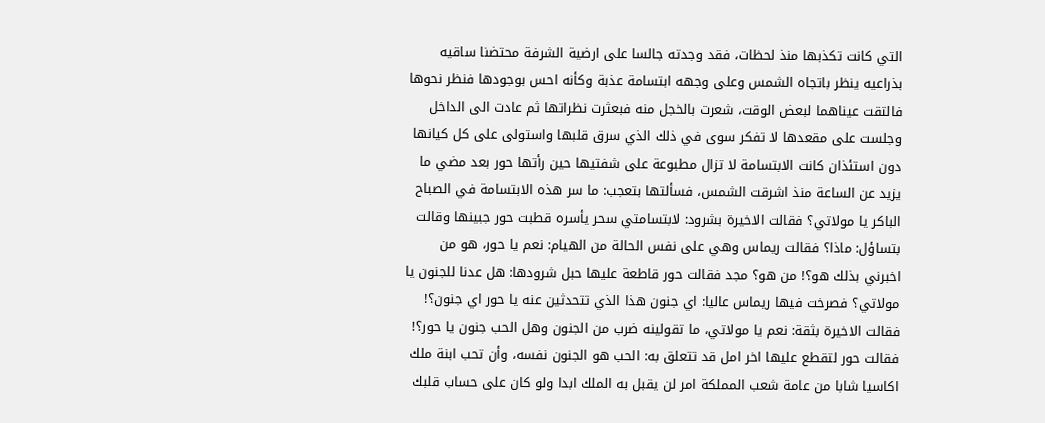التي كانت تكذبها منذ لحظات، فقد وجدته جالسا على ارضية الشرفة محتضنا ساقيه بذراعيه ينظر باتجاه الشمس وعلى وجهه ابتسامة عذبة وكأنه احس بوجودها فنظر نحوها فالتقت عيناهما لبعض الوقت، شعرت بالخجل منه فبعثرت نظراتها ثم عادت الى الداخل وجلست على مقعدها لا تفكر سوى في ذلك الذي سرق قلبها واستولى على كل كيانها دون استئذان كانت الابتسامة لا تزال مطبوعة على شفتيها حين رأتها حور بعد مضي ما يزيد عن الساعة منذ اشرقت الشمس، فسألتها بتعجب: ما سر هذه الابتسامة في الصباح الباكر يا مولاتي؟ فقالت الاخيرة بشرود: لابتسامتي سحر يأسره قطبت حور جبينها وقالت بتساؤل: ماذا؟ فقالت ريماس وهي على نفس الحالة من الهيام: نعم يا حور، هو من اخبرني بذلك هو؟! من هو؟ مجد فقالت حور قاطعة عليها حبل شرودها: هل عدنا للجنون يا مولاتي؟ فصرخت فيها ريماس عاليا: اي جنون هذا الذي تتحدثين عنه يا حور اي جنون؟! فقالت الاخيرة بثقة: نعم يا مولاتي، ما تقولينه ضرب من الجنون وهل الحب جنون يا حور؟! فقالت حور لتقطع عليها اخر امل قد تتعلق به: الحب هو الجنون نفسه، وأن تحب ابنة ملك اكاسيا شابا من عامة شعب المملكة امر لن يقبل به الملك ابدا ولو كان على حساب قلبك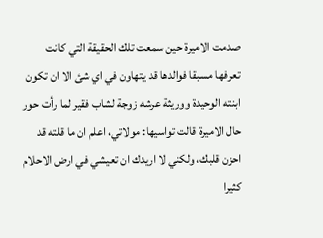صدمت الاميرة حين سمعت تلك الحقيقة التي كانت تعرفها مسبقا فوالدها قد يتهاون في اي شئ الا ان تكون ابنته الوحيدة ووريثة عرشه زوجة لشاب فقير لما رأت حور حال الاميرة قالت تواسيها: مولاتي، اعلم ان ما قلته قد احزن قلبك، ولكني لا اريدك ان تعيشي في ارض الاحلام كثيرا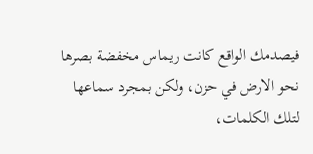فيصدمك الواقع كانت ريماس مخفضة بصرها نحو الارض في حزن، ولكن بمجرد سماعها لتلك الكلمات،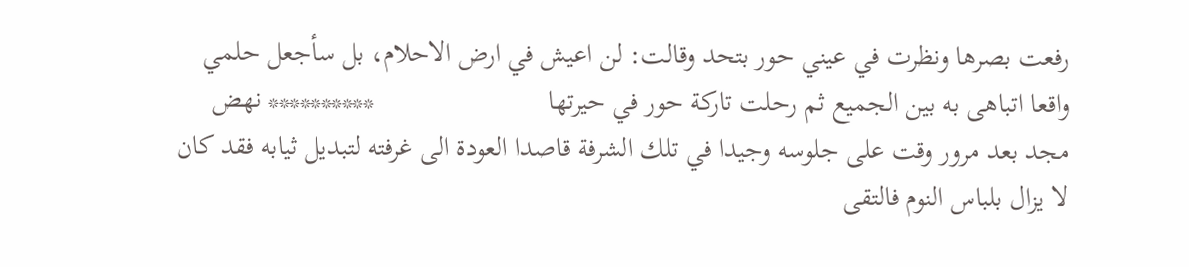رفعت بصرها ونظرت في عيني حور بتحد وقالت: لن اعيش في ارض الاحلام، بل سأجعل حلمي واقعا اتباهى به بين الجميع ثم رحلت تاركة حور في حيرتها                         ********** نهض مجد بعد مرور وقت على جلوسه وجيدا في تلك الشرفة قاصدا العودة الى غرفته لتبديل ثيابه فقد كان لا يزال بلباس النوم فالتقى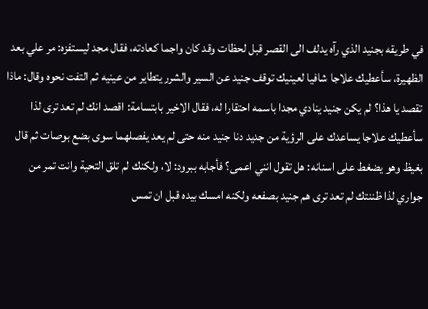في طريقه بجنيد الذي رآه يدلف الى القصر قبل لحظات وقد كان واجما كعادته، فقال مجد ليستفزه: مر علي بعد الظهيرة، سأعطيك علاجا شافيا لعينيك توقف جنيد عن السير والشرر يتطاير من عينيه ثم التفت نحوه وقال: ماذا تقصد يا هذا؟ لم يكن جنيد ينادي مجدا باسمه احتقارا له، فقال الاخير بابتسامة: اقصد انك لم تعد ترى لذا سأعطيك علاجا يساعدك على الرؤية من جديد دنا جنيد منه حتى لم يعد يفصلهما سوى بضع بوصات ثم قال بغيظ وهو يضغط على اسنانه: هل تقول انني اعمى؟ فأجابه ببرود: لا، ولكنك لم تلق التحية وانت تمر من جواري لذا ظننتك لم تعد ترى هم جنيد بصفعه ولكنه امسك بيده قبل ان تمس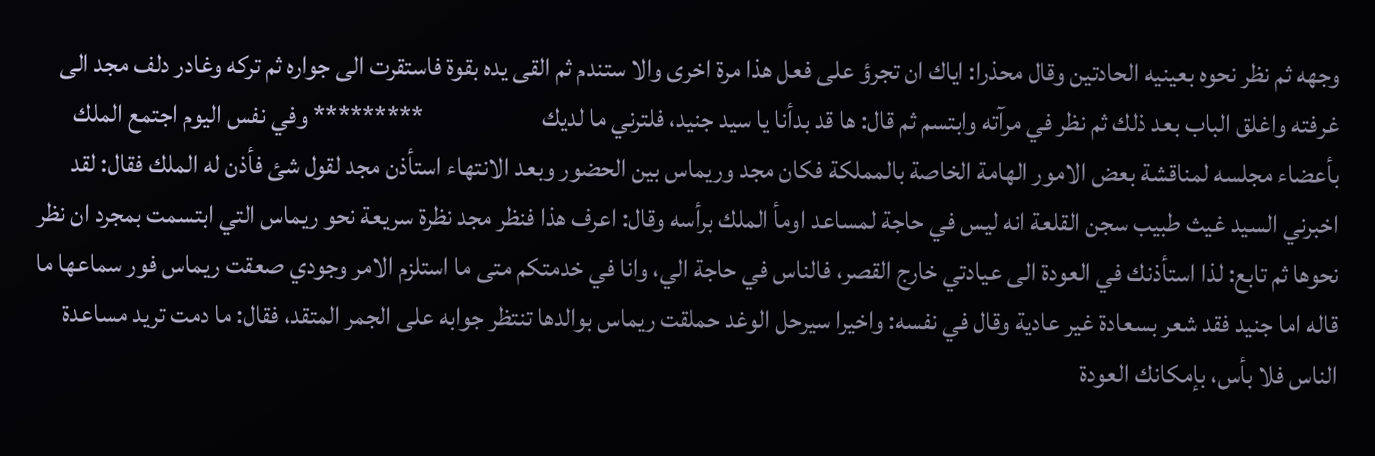وجهه ثم نظر نحوه بعينيه الحادتين وقال محذرا: اياك ان تجرؤ على فعل هذا مرة اخرى والا ستندم ثم القى يده بقوة فاستقرت الى جواره ثم تركه وغادر دلف مجد الى غرفته واغلق الباب بعد ذلك ثم نظر في مرآته وابتسم ثم قال: ها قد بدأنا يا سيد جنيد، فلترني ما لديك                       ********* وفي نفس اليوم اجتمع الملك بأعضاء مجلسه لمناقشة بعض الامور الهامة الخاصة بالمملكة فكان مجد وريماس بين الحضور وبعد الانتهاء استأذن مجد لقول شئ فأذن له الملك فقال: لقد اخبرني السيد غيث طبيب سجن القلعة انه ليس في حاجة لمساعد اومأ الملك برأسه وقال: اعرف هذا فنظر مجد نظرة سريعة نحو ريماس التي ابتسمت بمجرد ان نظر نحوها ثم تابع: لذا استأذنك في العودة الى عيادتي خارج القصر، فالناس في حاجة الي، وانا في خدمتكم متى ما استلزم الامر وجودي صعقت ريماس فور سماعها ما قاله اما جنيد فقد شعر بسعادة غير عادية وقال في نفسه: واخيرا سيرحل الوغد حملقت ريماس بوالدها تنتظر جوابه على الجمر المتقد، فقال: ما دمت تريد مساعدة الناس فلا بأس، بإمكانك العودة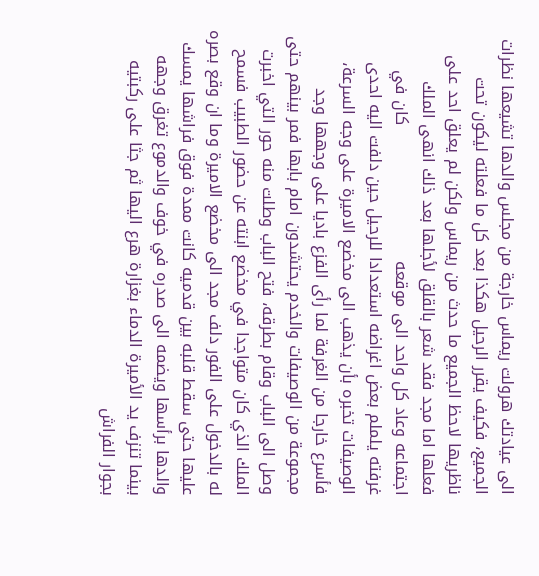الى عيادتك هرولت ريماس خارجة من مجلس والدها تشيعها نظرات الجميع، فكيف يقرر الرحيل هكذا بعد كل ما فعلته ليكون تحت ناظريها لاحظ الجميع ما حدث من ريماس ولكن لم يعلق احد على فعلها اما مجد فقد شعر بالقلق لأجلها بعد ذلك انهى الملك اجتماعه وعاد كل واحد الى موقعه                         كان في غرفته يلملم بعض اغراضه استعدادا للرحيل حين دلفت اليه احدى الوصيفات تخبره بأن يذهب الى مخضع الاميرة على وجه السرعة، فأسرع خارجا من الغرفة لما رأى الفزع باديا على وجهها وجد مجموعة من الوصيفات والخدم يحتشدون امام بابها فمر بينهم حتى وصل الى الباب وقام بطرقه، فتح الباب وطلت منه حور التي اخبرت الملك الذي كان متواجدا في مخضع ابنته عن حضور الطبيب فسمح له بالدخول على الفور دلف مجد الى مخضع الاميرة وما ان وقع بصره عليها حتى سقط قلبه بين قدميه كانت ممدة فوق فراشها يمسك والدها برأسها ويضمه الى صدره في خوف والدموع تغرق وجهه بينما تنزف يد الأميرة الدماء بغزارة هرع اليها ثم جثا على ركبتيه بجوار الفراش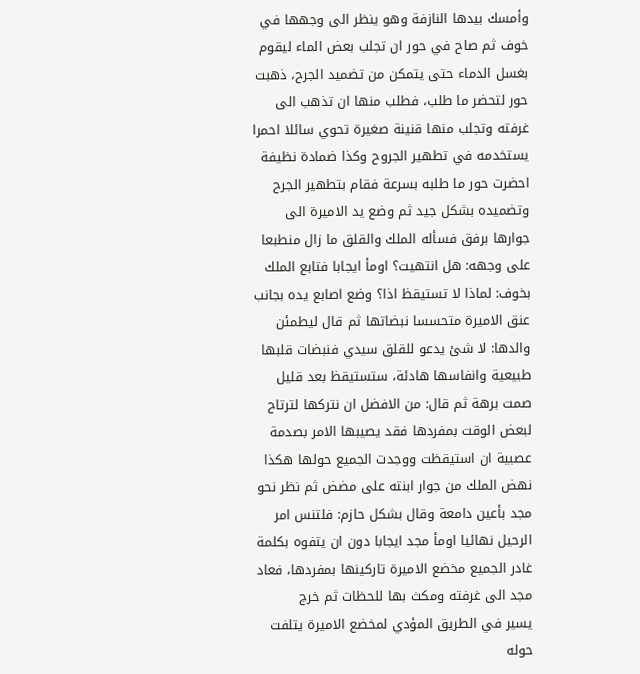وأمسك بيدها النازفة وهو ينظر الى وجهها في خوف ثم صاح في حور ان تجلب بعض الماء ليقوم بغسل الدماء حتى يتمكن من تضميد الجرح، ذهبت حور لتحضر ما طلب، فطلب منها ان تذهب الى غرفته وتجلب منها قنينة صغيرة تحوي سائلا احمرا يستخدمه في تطهير الجروح وكذا ضمادة نظيفة احضرت حور ما طلبه بسرعة فقام بتطهير الجرح وتضميده بشكل جيد ثم وضع يد الاميرة الى جوارها برفق فسأله الملك والقلق ما زال منطبعا على وجهه: هل انتهيت؟ اومأ ايجابا فتابع الملك بخوف: لماذا لا تستيقظ اذا؟ وضع اصابع يده بجانب عنق الاميرة متحسسا نبضاتها ثم قال ليطمئن والدها: لا شئ يدعو للقلق سيدي فنبضات قلبها طبيعية وانفاسها هادئة، ستستيقظ بعد قليل صمت برهة ثم قال: من الافضل ان نتركها لترتاح لبعض الوقت بمفردها فقد يصيبها الامر بصدمة عصبية ان استيقظت ووجدت الجميع حولها هكذا نهض الملك من جوار ابنته على مضض ثم نظر نحو مجد بأعين دامعة وقال بشكل حازم: فلتنس امر الرحيل نهائيا اومأ مجد ايجابا دون ان يتفوه بكلمة غادر الجميع مخضع الاميرة تاركينها بمفردها، فعاد مجد الى غرفته ومكث بها للحظات ثم خرج                     يسير في الطريق المؤدي لمخضع الاميرة يتلفت حوله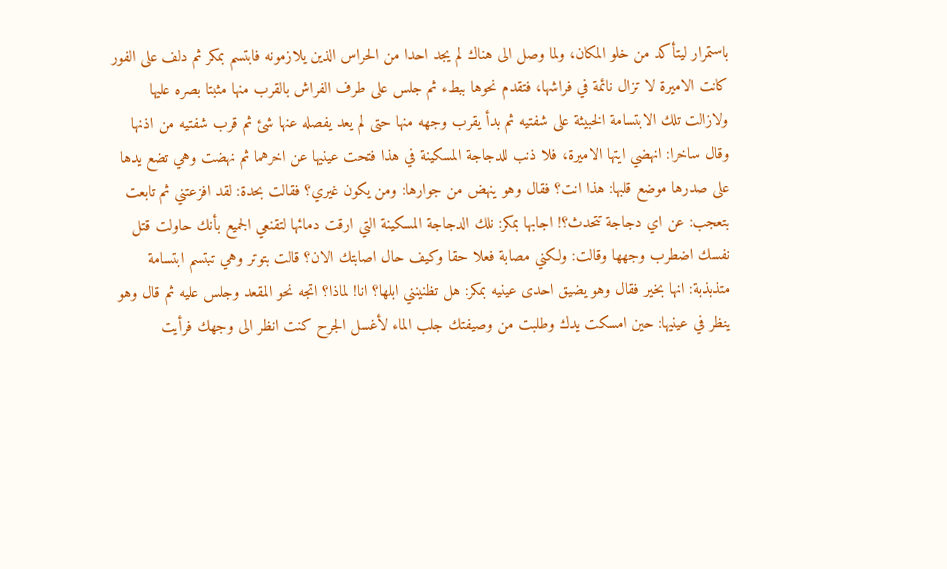باستمرار ليتأكد من خلو المكان، ولما وصل الى هناك لم يجد احدا من الحراس الذين يلازمونه فابتسم بمكر ثم دلف على الفور كانت الاميرة لا تزال نائمة في فراشها، فتقدم نحوها ببطء ثم جلس على طرف الفراش بالقرب منها مثبتا بصره عليها ولازالت تلك الابتسامة الخبيثة على شفتيه ثم بدأ يقرب وجهه منها حتى لم يعد يفصله عنها شئ ثم قرب شفتيه من اذنها وقال ساخرا: انهضي ايتها الاميرة، فلا ذنب للدجاجة المسكينة في هذا فتحت عينيها عن اخرهما ثم نهضت وهي تضع يدها على صدرها موضع قلبها: هذا انت؟ فقال وهو ينهض من جوارها: ومن يكون غيري؟ فقالت بحدة: لقد افزعتني ثم تابعت بتعجب: عن اي دجاجة تتحدث؟! اجابها بمكر: نلك الدجاجة المسكينة التي ارقت دمائها لتقنعي الجميع بأنك حاولت قتل نفسك اضطرب وجهها وقالت: ولكني مصابة فعلا حقا وكيف حال اصابتك الان؟ قالت بتوتر وهي تبتسم ابتسامة متذبذبة: انها بخير فقال وهو يضيق احدى عينيه بمكر: هل تظنينني ابلها؟ انا! لماذا؟ اتجه نحو المقعد وجلس عليه ثم قال وهو ينظر في عينيها: حين امسكت يدك وطلبت من وصيفتك جلب الماء لأغسل الجرح كنت انظر الى وجهك فرأيت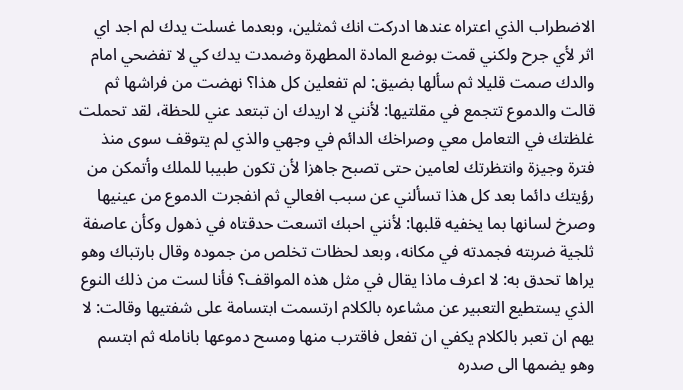الاضطراب الذي اعتراه عندها ادركت انك ثمثلين، وبعدما غسلت يدك لم اجد اي اثر لأي جرح ولكني قمت بوضع المادة المطهرة وضمدت يدك كي لا تفضحي امام والدك صمت قليلا ثم سألها بضيق: لم تفعلين كل هذا؟ نهضت من فراشها ثم قالت والدموع تتجمع في مقلتيها: لأنني لا اريدك ان تبتعد عني للحظة، لقد تحملت غلظتك في التعامل معي وصراخك الدائم في وجهي والذي لم يتوقف سوى منذ فترة وجيزة وانتظرتك لعامين حتى تصبح جاهزا لأن تكون طبيبا للملك وأتمكن من رؤيتك دائما بعد كل هذا تسألني عن سبب افعالي ثم انفجرت الدموع من عينيها وصرخ لسانها بما يخفيه قلبها: لأنني احبك اتسعت حدقتاه في ذهول وكأن عاصفة ثلجية ضربته فجمدته في مكانه، وبعد لحظات تخلص من جموده وقال بارتباك وهو يراها تحدق به: لا اعرف ماذا يقال في مثل هذه المواقف؟ فأنا لست من ذلك النوع الذي يستطيع التعبير عن مشاعره بالكلام ارتسمت ابتسامة على شفتيها وقالت: لا يهم ان تعبر بالكلام يكفي ان تفعل فاقترب منها ومسح دموعها بانامله ثم ابتسم وهو يضمها الى صدره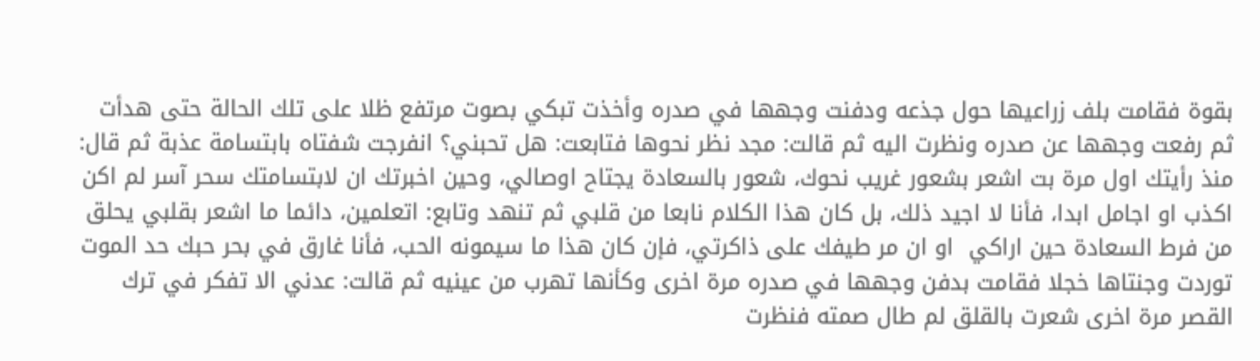بقوة فقامت بلف زراعيها حول جذعه ودفنت وجهها في صدره وأخذت تبكي بصوت مرتفع ظلا على تلك الحالة حتى هدأت ثم رفعت وجهها عن صدره ونظرت اليه ثم قالت: مجد نظر نحوها فتابعت: هل تحبني؟ انفرجت شفتاه بابتسامة عذبة ثم قال: منذ رأيتك اول مرة بت اشعر بشعور غريب نحوك، شعور بالسعادة يجتاح اوصالي، وحين اخبرتك ان لابتسامتك سحر آسر لم اكن اكذب او اجامل ابدا، فأنا لا اجيد ذلك، بل كان هذا الكلام نابعا من قلبي ثم تنهد وتابع: اتعلمين، دائما ما اشعر بقلبي يحلق من فرط السعادة حين اراكي  او ان مر طيفك على ذاكرتي، فإن كان هذا ما سيمونه الحب، فأنا غارق في بحر حبك حد الموت توردت وجنتاها خجلا فقامت بدفن وجهها في صدره مرة اخرى وكأنها تهرب من عينيه ثم قالت: عدني الا تفكر في ترك القصر مرة اخرى شعرت بالقلق لم طال صمته فنظرت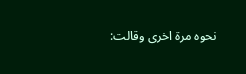نحوه مرة اخرى وقالت: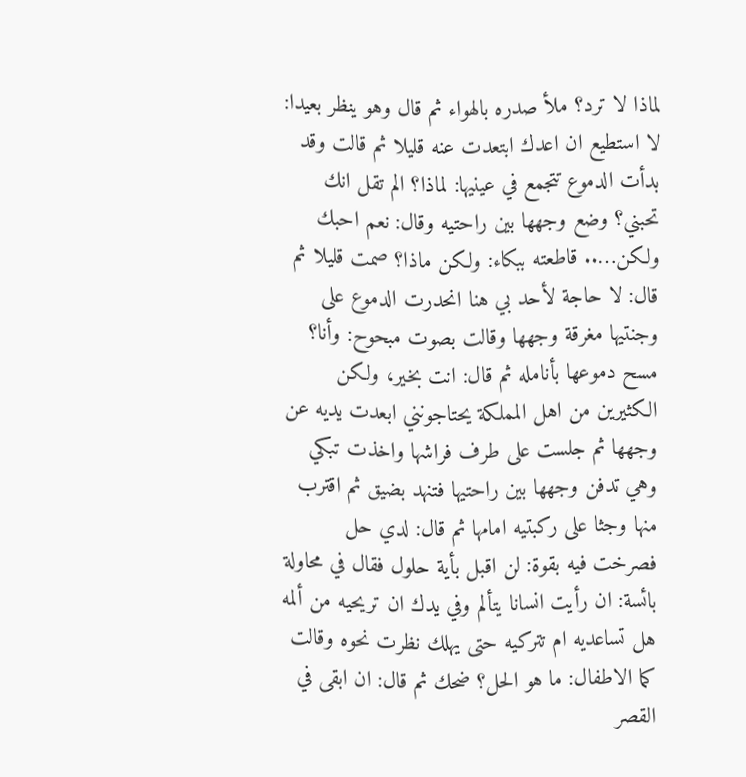لماذا لا ترد؟ ملأ صدره بالهواء ثم قال وهو ينظر بعيدا: لا استطيع ان اعدك ابتعدت عنه قليلا ثم قالت وقد بدأت الدموع تتجمع في عينيها: لماذا؟ الم تقل انك تحبني؟ وضع وجهها بين راحتيه وقال: نعم احبك ولكن….. قاطعته ببكاء: ولكن ماذا؟ صمت قليلا ثم قال: لا حاجة لأحد بي هنا انحدرت الدموع على وجنتيها مغرقة وجهها وقالت بصوت مبحوح: وأنا؟ مسح دموعها بأنامله ثم قال: انت بخير، ولكن الكثيرين من اهل المملكة يحتاجونني ابعدت يديه عن وجهها ثم جلست على طرف فراشها واخذت تبكي وهي تدفن وجهها بين راحتيها فتنهد بضيق ثم اقترب منها وجثا على ركبتيه امامها ثم قال: لدي حل فصرخت فيه بقوة: لن اقبل بأية حلول فقال في محاولة بائسة: ان رأيت انسانا يتألم وفي يدك ان تريحيه من ألمه هل تساعديه ام تتركيه حتى يهلك نظرت نحوه وقالت كما الاطفال: ما هو الحل؟ ضحك ثم قال: ان ابقى في القصر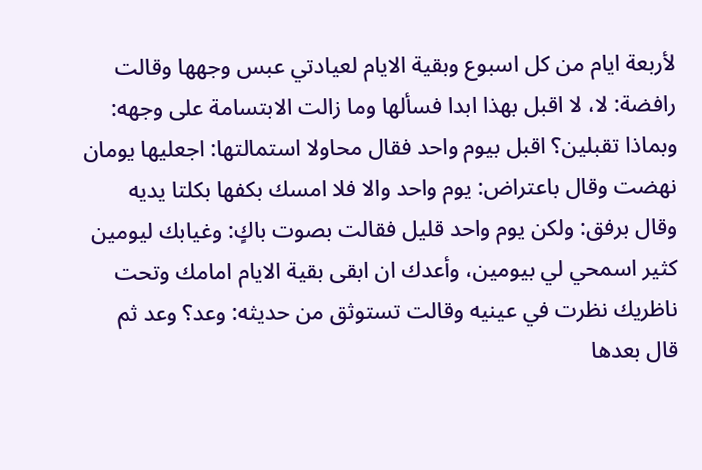لأربعة ايام من كل اسبوع وبقية الايام لعيادتي عبس وجهها وقالت رافضة: لا، لا اقبل بهذا ابدا فسألها وما زالت الابتسامة على وجهه: وبماذا تقبلين؟ اقبل بيوم واحد فقال محاولا استمالتها: اجعليها يومان نهضت وقال باعتراض: يوم واحد والا فلا امسك بكفها بكلتا يديه وقال برفق: ولكن يوم واحد قليل فقالت بصوت باكٍ: وغيابك ليومين كثير اسمحي لي بيومين، وأعدك ان ابقى بقية الايام امامك وتحت ناظريك نظرت في عينيه وقالت تستوثق من حديثه: وعد؟ وعد ثم قال بعدها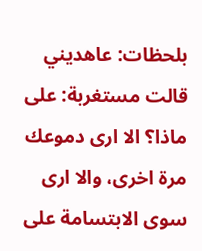بلحظات: عاهديني قالت مستغربة: على ماذا؟ الا ارى دموعك مرة اخرى، والا ارى سوى الابتسامة على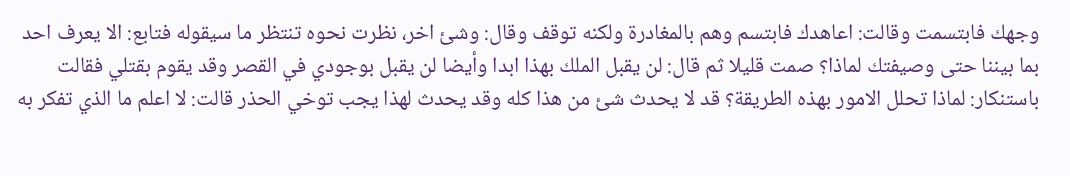وجهك فابتسمت وقالت: اعاهدك فابتسم وهم بالمغادرة ولكنه توقف وقال: وشئ اخر، نظرت نحوه تنتظر ما سيقوله فتابع: الا يعرف احد بما بيننا حتى وصيفتك لماذا؟ صمت قليلا ثم قال: لن يقبل الملك بهذا ابدا وأيضا لن يقبل بوجودي في القصر وقد يقوم بقتلي فقالت باستنكار: لماذا تحلل الامور بهذه الطريقة؟ قد لا يحدث شئ من هذا كله وقد يحدث لهذا يجب توخي الحذر قالت: لا اعلم ما الذي تفكر به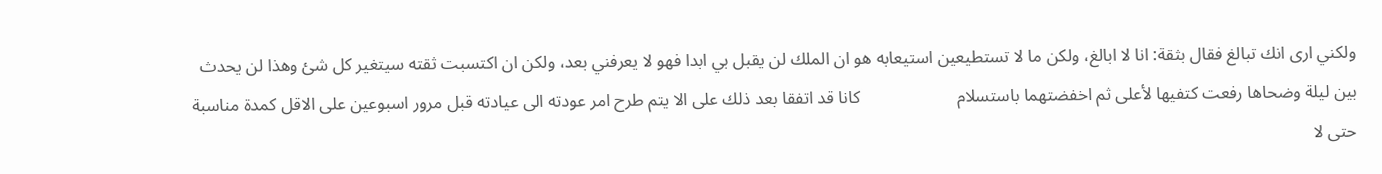ولكني ارى انك تبالغ فقال بثقة: انا لا ابالغ، ولكن ما لا تستطيعين استيعابه هو ان الملك لن يقبل بي ابدا فهو لا يعرفني بعد، ولكن ان اكتسبت ثقته سيتغير كل شئ وهذا لن يحدث بين ليلة وضحاها رفعت كتفيها لأعلى ثم اخفضتهما باستسلام                      كانا قد اتفقا بعد ذلك على الا يتم طرح امر عودته الى عيادته قبل مرور اسبوعين على الاقل كمدة مناسبة حتى لا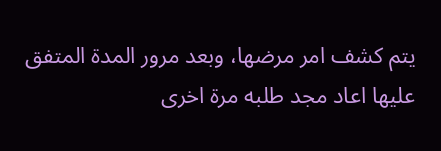يتم كشف امر مرضها، وبعد مرور المدة المتفق عليها اعاد مجد طلبه مرة اخرى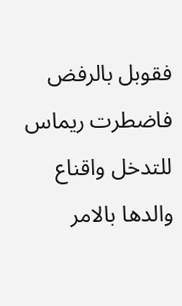فقوبل بالرفض فاضطرت ريماس للتدخل واقناع والدها بالامر